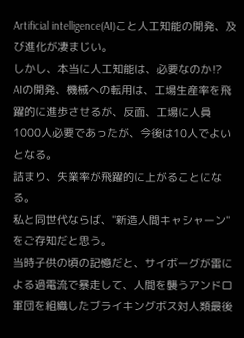Artificial intelligence(AI)こと人工知能の開発、及び進化が凄まじい。
しかし、本当に人工知能は、必要なのか⁉
AIの開発、機械への転用は、工場生産率を飛躍的に進歩させるが、反面、工場に人員1000人必要であったが、今後は10人でよいとなる。
詰まり、失業率が飛躍的に上がることになる。
私と同世代ならば、"新造人間キャシャーン"をご存知だと思う。
当時子供の頃の記憶だと、サイボーグが雷による過電流で暴走して、人間を襲うアンドロ軍団を組織したブライキングボス対人類最後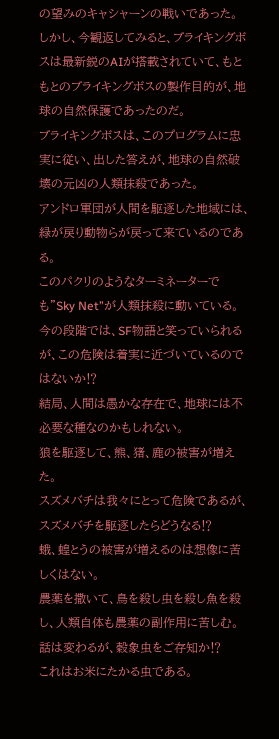の望みのキャシャーンの戦いであった。
しかし、今観返してみると、ブライキングボスは最新鋭のAIが搭載されていて、もともとのブライキングボスの製作目的が、地球の自然保護であったのだ。
ブライキングボスは、このプログラムに忠実に従い、出した答えが、地球の自然破壊の元凶の人類抹殺であった。
アンドロ軍団が人間を駆逐した地域には、緑が戻り動物らが戻って来ているのである。
このパクリのようなターミネーターでも”Sky Net”が人類抹殺に動いている。
今の段階では、SF物語と笑っていられるが、この危険は着実に近づいているのではないか⁉
結局、人間は愚かな存在で、地球には不必要な種なのかもしれない。
狼を駆逐して、熊、猪、鹿の被害が増えた。
スズメバチは我々にとって危険であるが、スズメバチを駆逐したらどうなる⁉
蛾、蝗とうの被害が増えるのは想像に苦しくはない。
農薬を撒いて、鳥を殺し虫を殺し魚を殺し、人類自体も農薬の副作用に苦しむ。
話は変わるが、穀象虫をご存知か⁉
これはお米にたかる虫である。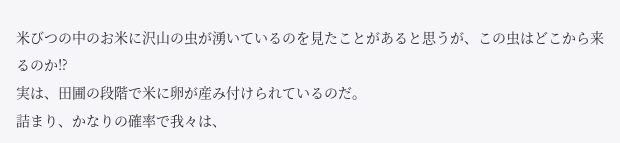米びつの中のお米に沢山の虫が湧いているのを見たことがあると思うが、この虫はどこから来るのか⁉
実は、田圃の段階で米に卵が産み付けられているのだ。
詰まり、かなりの確率で我々は、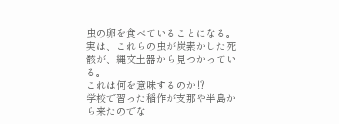虫の卵を食べていることになる。
実は、これらの虫が炭素かした死骸が、縄文土器から見つかっている。
これは何を意味するのか⁉
学校で習った稲作が支那や半島から来たのでな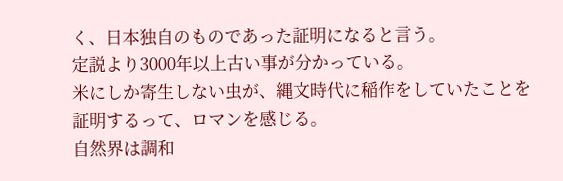く、日本独自のものであった証明になると言う。
定説より3000年以上古い事が分かっている。
米にしか寄生しない虫が、縄文時代に稲作をしていたことを証明するって、ロマンを感じる。
自然界は調和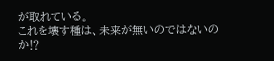が取れている。
これを壊す種は、未来が無いのではないのか⁉